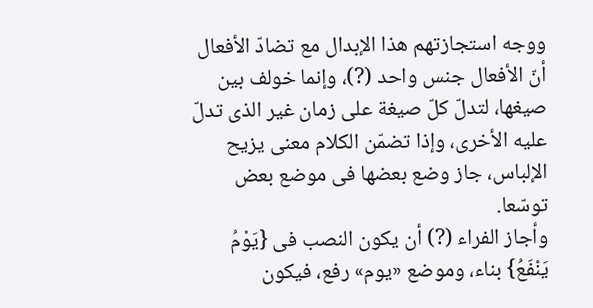ووجه استجازتهم هذا الإبدال مع تضادّ الأفعال أنّ الأفعال جنس واحد (?)، وإنما خولف بين صيغها، لتدلّ كلّ صيغة على زمان غير الذى تدلّ عليه الأخرى، وإذا تضمّن الكلام معنى يزيح الإلباس، جاز وضع بعضها فى موضع بعض توسّعا.
وأجاز الفراء (?) أن يكون النصب فى {يَوْمُ يَنْفَعُ} بناء، وموضع «يوم» رفع، فيكون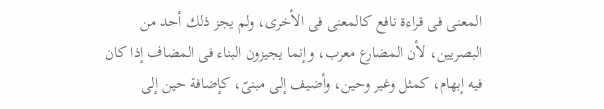المعنى فى قراءة نافع كالمعنى فى الأخرى، ولم يجز ذلك أحد من البصريين، لأن المضارع معرب، وإنما يجيزون البناء فى المضاف إذا كان فيه إبهام، كمثل وغير وحين، وأضيف إلى مبنىّ، كإضافة حين إلى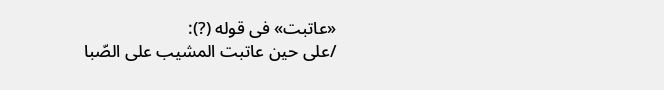«عاتبت» فى قوله (?):
/على حين عاتبت المشيب على الصّبا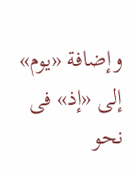وإضافة «يوم» إلى «إذ» فى نحو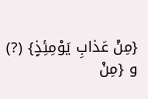{مِنْ عَذابِ يَوْمِئِذٍ} (?) و {مِنْ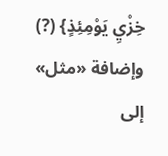خِزْيِ يَوْمِئِذٍ} (?) وإضافة «مثل» إلى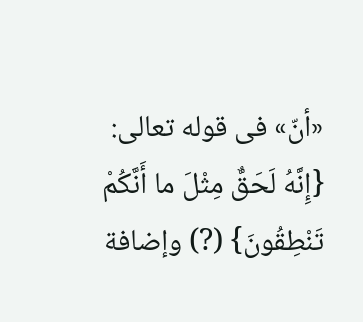«أنّ» فى قوله تعالى: {إِنَّهُ لَحَقٌّ مِثْلَ ما أَنَّكُمْ تَنْطِقُونَ} (?) وإضافة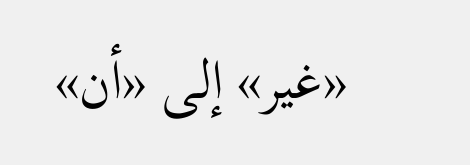«غير» إلى «أن»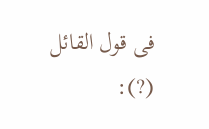فى قول القائل (?):